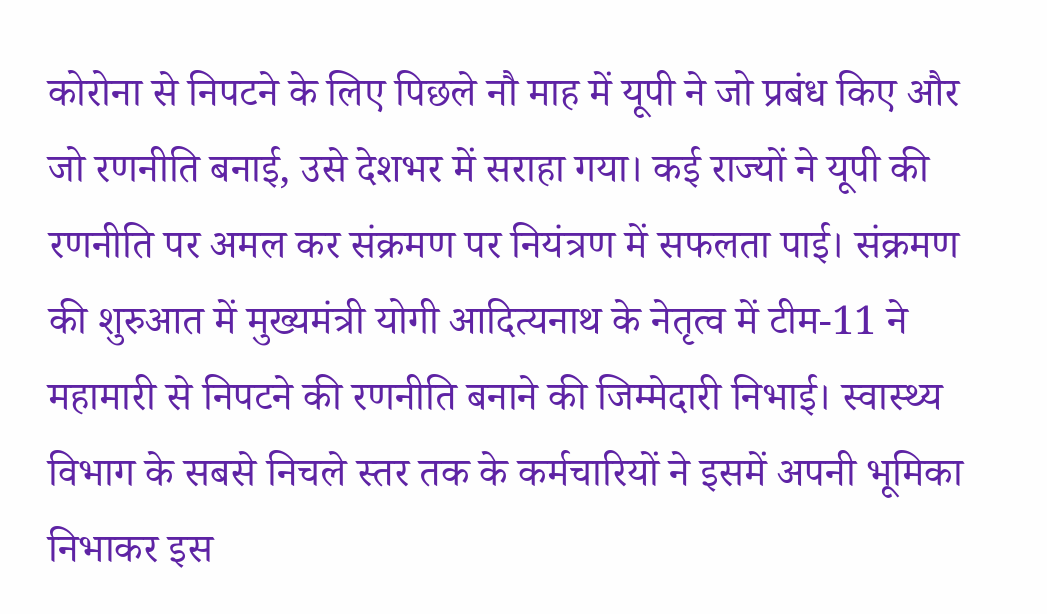कोरोना से निपटने के लिए पिछले नौ माह में यूपी ने जो प्रबंध किए और जो रणनीति बनाई, उसे देशभर में सराहा गया। कई राज्यों ने यूपी की रणनीति पर अमल कर संक्रमण पर नियंत्रण में सफलता पाई। संक्रमण की शुरुआत में मुख्यमंत्री योगी आदित्यनाथ के नेतृत्व में टीम-11 ने महामारी से निपटने की रणनीति बनाने की जिम्मेदारी निभाई। स्वास्थ्य विभाग के सबसे निचले स्तर तक के कर्मचारियों ने इसमें अपनी भूमिका निभाकर इस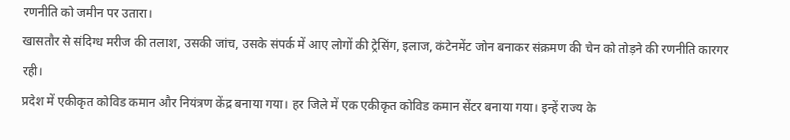रणनीति को जमीन पर उतारा।
खासतौर से संदिग्ध मरीज की तलाश, उसकी जांच, उसके संपर्क में आए लोगों की ट्रेसिंग, इलाज, कंटेनमेंट जोन बनाकर संक्रमण की चेन को तोड़ने की रणनीति कारगर रही।
प्रदेश में एकीकृत कोविड कमान और नियंत्रण केंद्र बनाया गया। हर जिले में एक एकीकृत कोविड कमान सेंटर बनाया गया। इन्हें राज्य के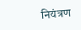नियंत्रण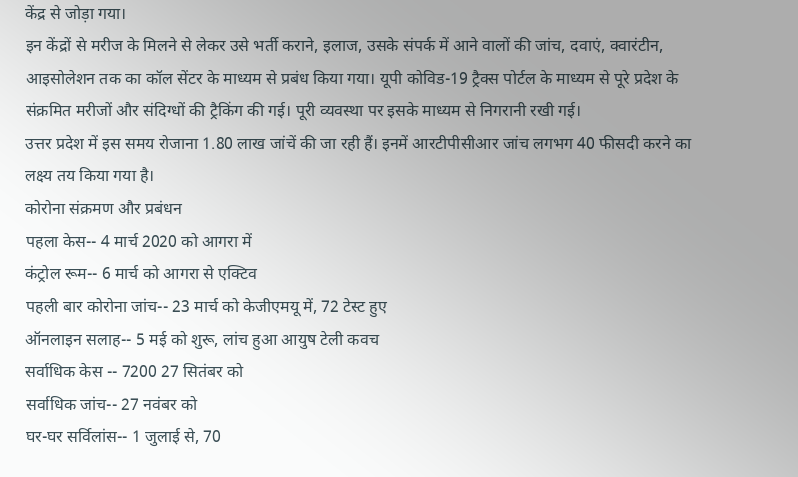केंद्र से जोड़ा गया।
इन केंद्रों से मरीज के मिलने से लेकर उसे भर्ती कराने, इलाज, उसके संपर्क में आने वालों की जांच, दवाएं, क्वारंटीन, आइसोलेशन तक का कॉल सेंटर के माध्यम से प्रबंध किया गया। यूपी कोविड-19 ट्रैक्स पोर्टल के माध्यम से पूरे प्रदेश के संक्रमित मरीजों और संदिग्धों की ट्रैकिंग की गई। पूरी व्यवस्था पर इसके माध्यम से निगरानी रखी गई।
उत्तर प्रदेश में इस समय रोजाना 1.80 लाख जांचें की जा रही हैं। इनमें आरटीपीसीआर जांच लगभग 40 फीसदी करने का लक्ष्य तय किया गया है।
कोरोना संक्रमण और प्रबंधन
पहला केस-- 4 मार्च 2020 को आगरा में
कंट्रोल रूम-- 6 मार्च को आगरा से एक्टिव
पहली बार कोरोना जांच-- 23 मार्च को केजीएमयू में, 72 टेस्ट हुए
ऑनलाइन सलाह-- 5 मई को शुरू, लांच हुआ आयुष टेली कवच
सर्वाधिक केस -- 7200 27 सितंबर को
सर्वाधिक जांच-- 27 नवंबर को
घर-घर सर्विलांस-- 1 जुलाई से, 70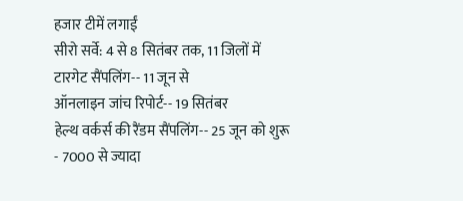हजार टीमें लगाईं
सीरो सर्वे: 4 से 8 सितंबर तक, 11 जिलों में
टारगेट सैंपलिंग-- 11 जून से
ऑनलाइन जांच रिपोर्ट-- 19 सितंबर
हेल्थ वर्कर्स की रैंडम सैंपलिंग-- 25 जून को शुरू
- 7000 से ज्यादा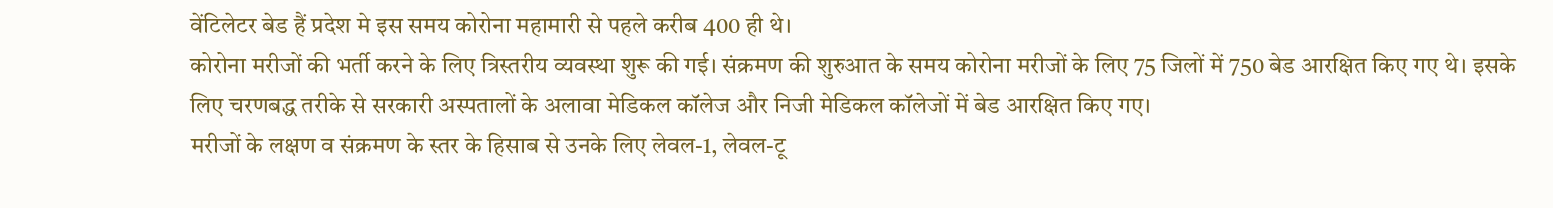वेंटिलेटर बेड हैं प्रदेश मे इस समय कोरोना महामारी से पहले करीब 400 ही थे।
कोरोना मरीजों की भर्ती करने के लिए त्रिस्तरीय व्यवस्था शुरू की गई। संक्रमण की शुरुआत के समय कोरोना मरीजों के लिए 75 जिलों में 750 बेड आरक्षित किए गए थे। इसके लिए चरणबद्ध तरीके से सरकारी अस्पतालों के अलावा मेडिकल कॉलेज और निजी मेडिकल कॉलेजों में बेड आरक्षित किए गए।
मरीजों के लक्षण व संक्रमण के स्तर के हिसाब से उनके लिए लेवल-1, लेवल-टू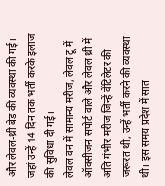और लेवल-थ्री बेड की व्यवस्था की गई। जहां उन्हें 14 दिन तक भर्ती करके इलाज की सुविधा दी गई।
लेवल वन में सामान्य मरीज, लेवल टू में ऑक्सीजन सपोर्ट वाले और लेवल थ्री में अति गंभीर मरीज जिन्हें वेंटिलेटर की जरूरत थी, उन्हें भर्ती करने की व्यवस्था थी। इस समय प्रदेश में सात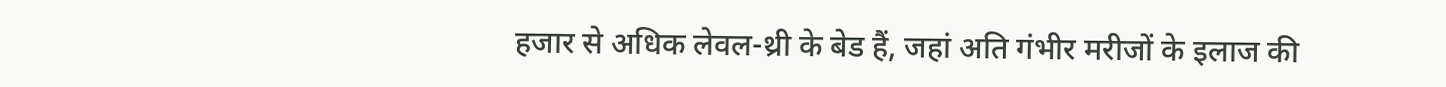हजार से अधिक लेवल-थ्री के बेड हैं, जहां अति गंभीर मरीजों के इलाज की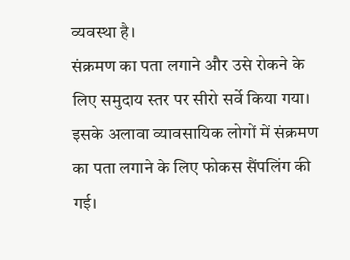व्यवस्था है।
संक्रमण का पता लगाने और उसे रोकने के लिए समुदाय स्तर पर सीरो सर्वे किया गया। इसके अलावा व्यावसायिक लोगों में संक्रमण का पता लगाने के लिए फोकस सैंपलिंग की गई।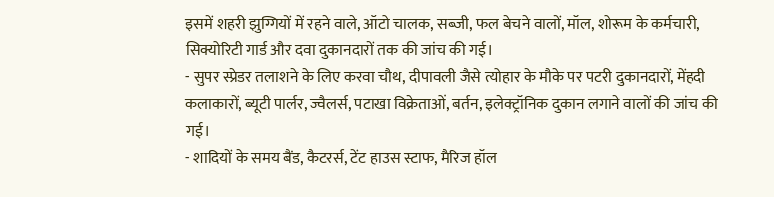इसमें शहरी झुग्गियों में रहने वाले, ऑटो चालक, सब्जी, फल बेचने वालों, मॉल, शोरूम के कर्मचारी, सिक्योरिटी गार्ड और दवा दुकानदारों तक की जांच की गई।
- सुपर स्प्रेडर तलाशने के लिए करवा चौथ, दीपावली जैसे त्योहार के मौके पर पटरी दुकानदारों, मेंहदी कलाकारों, ब्यूटी पार्लर, ज्वैलर्स, पटाखा विक्रेताओं, बर्तन, इलेक्ट्रॉनिक दुकान लगाने वालों की जांच की गई।
- शादियों के समय बैंड, कैटरर्स, टेंट हाउस स्टाफ, मैरिज हॉल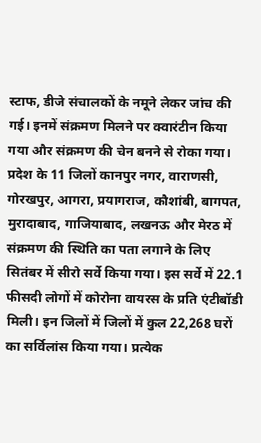स्टाफ, डीजे संचालकों के नमूने लेकर जांच की गई। इनमें संक्रमण मिलने पर क्वारंटीन किया गया और संक्रमण की चेन बनने से रोका गया।
प्रदेश के 11 जिलों कानपुर नगर, वाराणसी, गोरखपुर, आगरा, प्रयागराज, कौशांबी, बागपत, मुरादाबाद, गाजियाबाद, लखनऊ और मेरठ में संक्रमण की स्थिति का पता लगाने के लिए सितंबर में सीरो सर्वे किया गया। इस सर्वे में 22.1 फीसदी लोगों में कोरोना वायरस के प्रति एंटीबॉडी मिली। इन जिलों में जिलों में कुल 22,268 घरों का सर्विलांस किया गया। प्रत्येक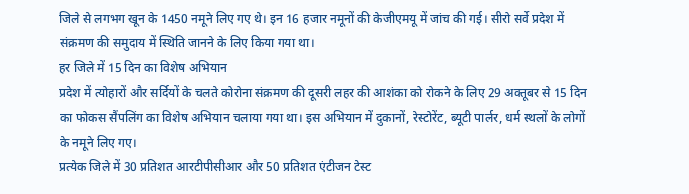जिले से लगभग खून के 1450 नमूने लिए गए थे। इन 16 हजार नमूनों की केजीएमयू में जांच की गई। सीरो सर्वे प्रदेश में संक्रमण की समुदाय में स्थिति जानने के लिए किया गया था।
हर जिले में 15 दिन का विशेष अभियान
प्रदेश में त्योहारों और सर्दियों के चलते कोरोना संक्रमण की दूसरी लहर की आशंका को रोकने के लिए 29 अक्तूबर से 15 दिन का फोकस सैंपलिंग का विशेष अभियान चलाया गया था। इस अभियान में दुकानों, रेस्टोरेंट, ब्यूटी पार्लर, धर्म स्थलों के लोगों के नमूने लिए गए।
प्रत्येक जिले में 30 प्रतिशत आरटीपीसीआर और 50 प्रतिशत एंटीजन टेस्ट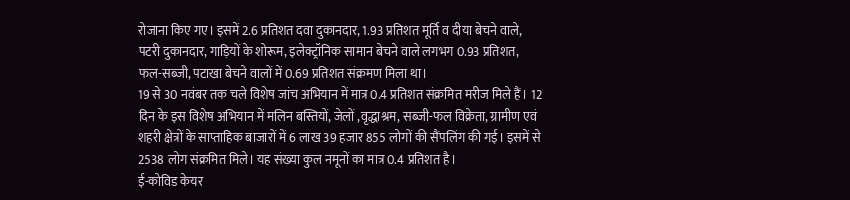रोजाना किए गए। इसमें 2.6 प्रतिशत दवा दुकानदार, 1.93 प्रतिशत मूर्ति व दीया बेचने वाले, पटरी दुकानदार, गाड़ियों के शोरूम, इलेक्ट्रॉनिक सामान बेचने वाले लगभग 0.93 प्रतिशत, फल-सब्जी, पटाखा बेचने वालों में 0.69 प्रतिशत संक्रमण मिला था।
19 से 30 नवंबर तक चले विशेष जांच अभियान में मात्र 0.4 प्रतिशत संक्रमित मरीज मिले हैं। 12 दिन के इस विशेष अभियान में मलिन बस्तियों, जेलों ,वृद्धाश्रम, सब्जी-फल विक्रेता, ग्रामीण एवं शहरी क्षेत्रों के साप्ताहिक बाजारों में 6 लाख 39 हजार 855 लोगों की सैंपलिंग की गई। इसमें से 2538 लोग संक्रमित मिले। यह संख्या कुल नमूनों का मात्र 0.4 प्रतिशत है।
ई-कोविड केयर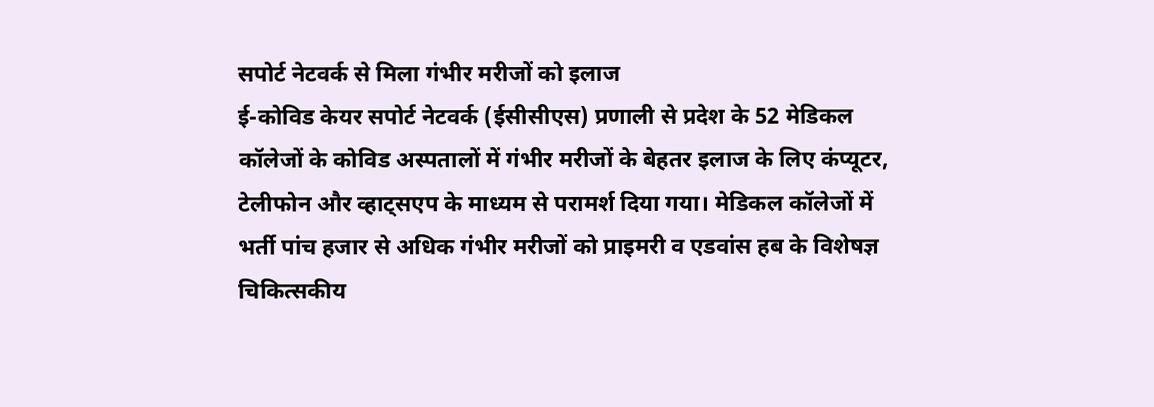सपोर्ट नेटवर्क से मिला गंभीर मरीजों को इलाज
ई-कोविड केयर सपोर्ट नेटवर्क (ईसीसीएस) प्रणाली से प्रदेश के 52 मेडिकल कॉलेजों के कोविड अस्पतालों में गंभीर मरीजों के बेहतर इलाज के लिए कंप्यूटर, टेलीफोन और व्हाट्सएप के माध्यम से परामर्श दिया गया। मेडिकल कॉलेजों में भर्ती पांच हजार से अधिक गंभीर मरीजों को प्राइमरी व एडवांस हब के विशेषज्ञ चिकित्सकीय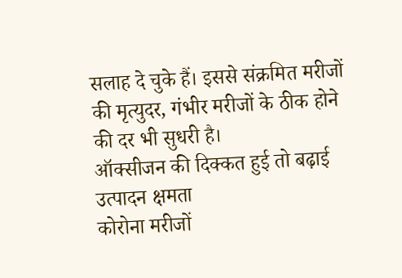सलाह दे चुके हैं। इससे संक्रमित मरीजों की मृत्युदर, गंभीर मरीजों के ठीक होने की दर भी सुधरी है।
ऑक्सीजन की दिक्कत हुई तो बढ़ाई उत्पादन क्षमता
कोरोना मरीजों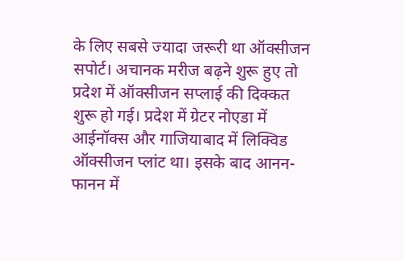के लिए सबसे ज्यादा जरूरी था ऑक्सीजन सपोर्ट। अचानक मरीज बढ़ने शुरू हुए तो प्रदेश में ऑक्सीजन सप्लाई की दिक्कत शुरू हो गई। प्रदेश में ग्रेटर नोएडा में आईनॉक्स और गाजियाबाद में लिक्विड ऑक्सीजन प्लांट था। इसके बाद आनन-फानन में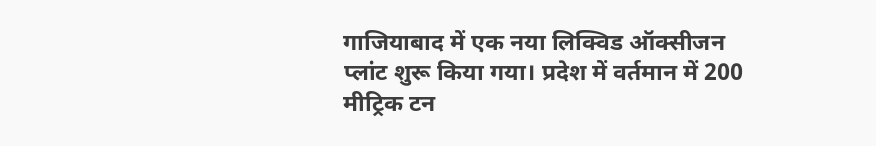गाजियाबाद में एक नया लिक्विड ऑक्सीजन प्लांट शुरू किया गया। प्रदेश में वर्तमान में 200 मीट्रिक टन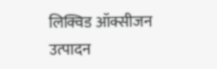लिक्विड ऑक्सीजन उत्पादन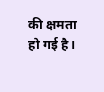की क्षमता हो गई है।